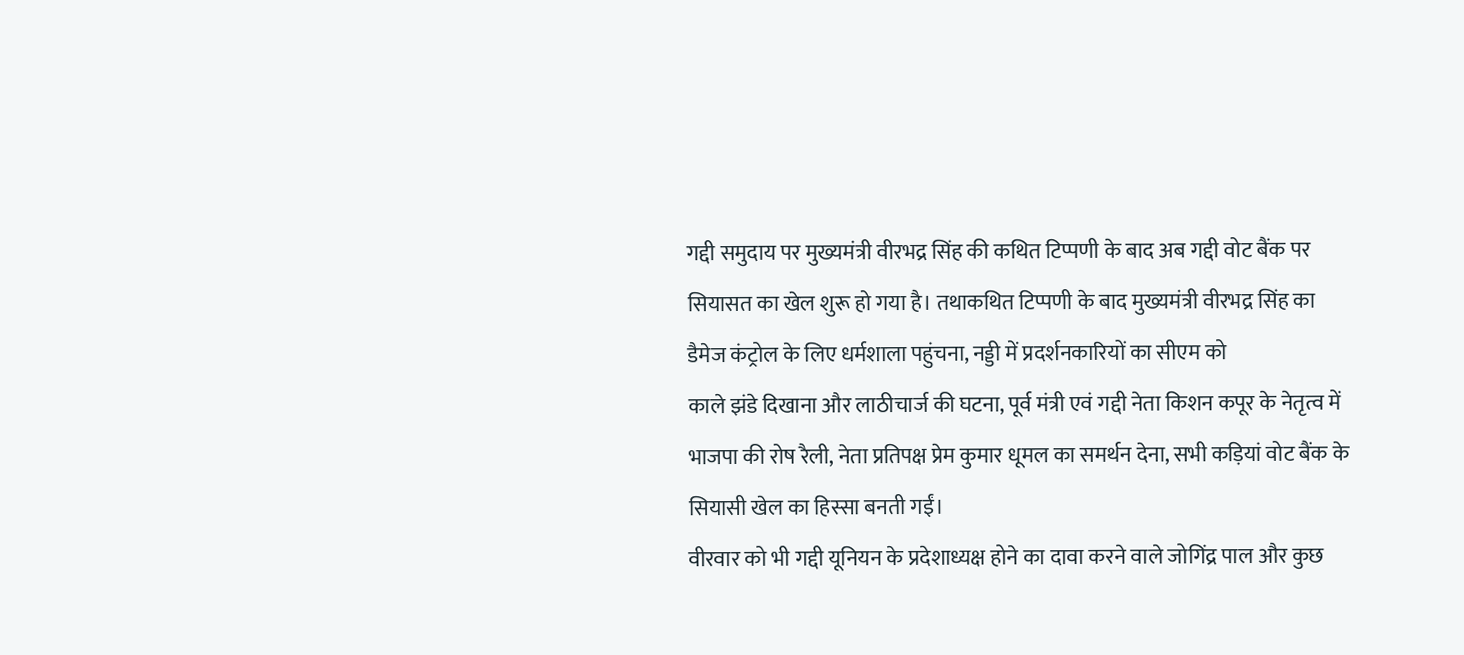गद्दी समुदाय पर मुख्यमंत्री वीरभद्र सिंह की कथित टिप्पणी के बाद अब गद्दी वोट बैंक पर सियासत का खेल शुरू हो गया है। तथाकथित टिप्पणी के बाद मुख्यमंत्री वीरभद्र सिंह का डैमेज कंट्रोल के लिए धर्मशाला पहुंचना, नड्डी में प्रदर्शनकारियों का सीएम को
काले झंडे दिखाना और लाठीचार्ज की घटना, पूर्व मंत्री एवं गद्दी नेता किशन कपूर के नेतृत्व में भाजपा की रोष रैली, नेता प्रतिपक्ष प्रेम कुमार धूमल का समर्थन देना, सभी कड़ियां वोट बैंक के सियासी खेल का हिस्सा बनती गईं।
वीरवार को भी गद्दी यूनियन के प्रदेशाध्यक्ष होने का दावा करने वाले जोगिंद्र पाल और कुछ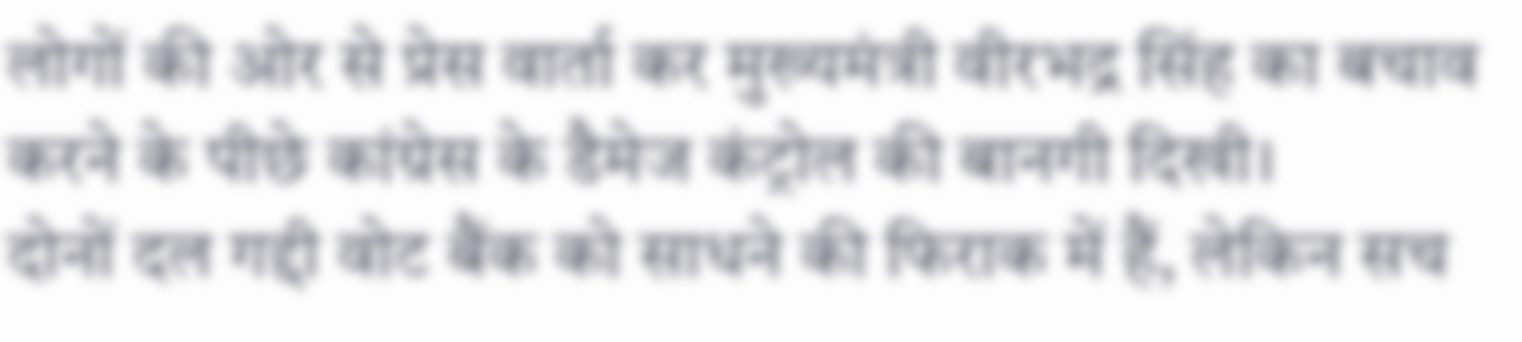लोगों की ओर से प्रेस वार्ता कर मुख्यमंत्री वीरभद्र सिंह का बचाव करने के पीछे कांग्रेस के डैमेज कंट्रोल की बानगी दिखी।
दोनों दल गद्दी वोट बैंक को साधने की फिराक में हैं, लेकिन सच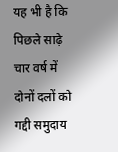यह भी है कि पिछले साढ़े चार वर्ष में दोनों दलों को गद्दी समुदाय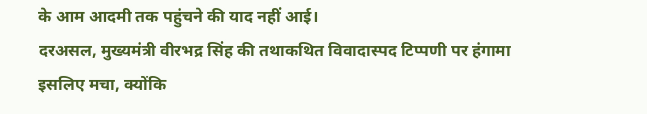के आम आदमी तक पहुंचने की याद नहीं आई।
दरअसल, मुख्यमंत्री वीरभद्र सिंह की तथाकथित विवादास्पद टिप्पणी पर हंगामा इसलिए मचा, क्योंकि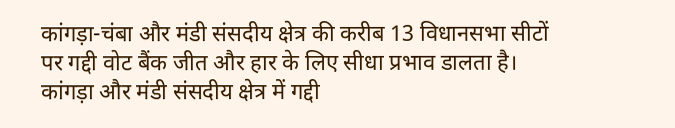कांगड़ा-चंबा और मंडी संसदीय क्षेत्र की करीब 13 विधानसभा सीटों पर गद्दी वोट बैंक जीत और हार के लिए सीधा प्रभाव डालता है। कांगड़ा और मंडी संसदीय क्षेत्र में गद्दी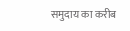समुदाय का करीब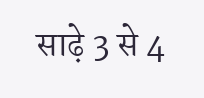साढ़े 3 से 4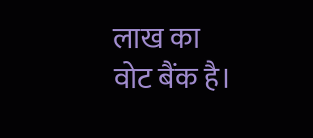लाख का वोट बैंक है।